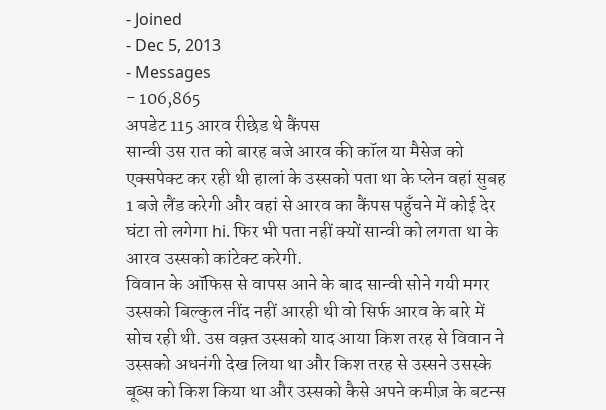- Joined
- Dec 5, 2013
- Messages
- 106,865
अपडेट 115 आरव रीछेड थे कैंपस
सान्वी उस रात को बारह बजे आरव की कॉल या मैसेज को एक्सपेक्ट कर रही थी हालां के उस्सको पता था के प्लेन वहां सुबह 1 बजे लैंड करेगी और वहां से आरव का कैंपस पहुँचने में कोई देर घंटा तो लगेगा hi. फिर भी पता नहीं क्यों सान्वी को लगता था के आरव उस्सको कांटेक्ट करेगी.
विवान के ऑफिस से वापस आने के बाद सान्वी सोने गयी मगर उस्सको बिल्कुल नींद नहीं आरही थी वो सिर्फ आरव के बारे में सोच रही थी. उस वक़्त उस्सको याद आया किश तरह से विवान ने उस्सको अधनंगी देख लिया था और किश तरह से उस्सने उसस्के बूब्स को किश किया था और उस्सको कैसे अपने कमीज़ के बटन्स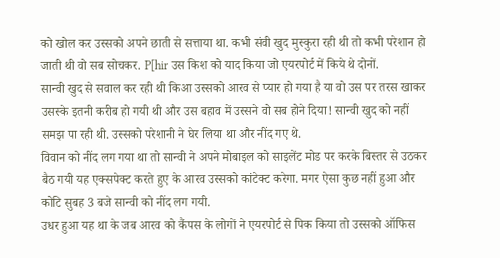को खोल कर उस्सको अपने छाती से सत्ताया था. कभी संवी खुद मुस्कुरा रही थी तो कभी परेशान हो जाती थी वो सब सोचकर. P[hir उस किश को याद किया जो एयरपोर्ट में किये थे दोनों.
सान्वी खुद से सवाल कर रही थी किआ उस्सको आरव से प्यार हो गया है या वो उस पर तरस खाकर उसस्के इतनी करीब हो गयी थी और उस बहाव में उस्सने वो सब होने दिया! सान्वी खुद को नहीं समझ पा रही थी. उस्सको परेशानी ने घेर लिया था और नींद गए थे.
विवान को नींद लग गया था तो सान्वी ने अपने मोबाइल को साइलेंट मोड पर करके बिस्तर से उठकर बैठ गयी यह एक्सपेक्ट करते हुए के आरव उस्सको कांटेक्ट करेगा. मगर ऐसा कुछ नहीं हुआ और कोटि सुबह 3 बजे सान्वी को नींद लग गयी.
उधर हुआ यह था के जब आरव को कैंपस के लोगों ने एयरपोर्ट से पिक किया तो उस्सको ऑफिस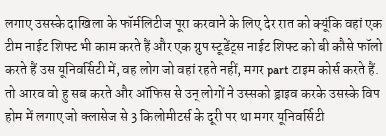लगाए उसस्के दाखिला के फॉर्मलिटीज पूरा करवाने के लिए देर रात को क्यूंकि वहां एक टीम नाईट शिफ्ट भी काम करते हैं और एक ग्रुप स्टूडेंट्स नाईट शिफ्ट को बी कौसे फॉलो करते हैं उस यूनिवर्सिटी में, वह लोग जो वहां रहते नहीं, मगर part टाइम कोर्स करते हैं.
तो आरव वो हु सब करते और ऑफिस से उन् लोगों ने उस्सको ड्राइव करके उसस्के विप होम में लगाए जो क्लासेज से 3 किलोमीटर्स के दूरी पर था मगर यूनिवर्सिटी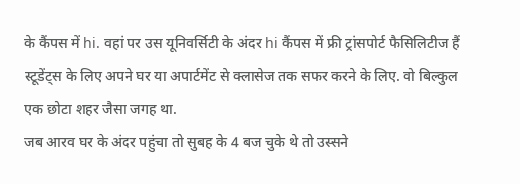के कैंपस में hi. वहां पर उस यूनिवर्सिटी के अंदर hi कैंपस में फ्री ट्रांसपोर्ट फैसिलिटीज हैं स्टूडेंट्स के लिए अपने घर या अपार्टमेंट से क्लासेज तक सफर करने के लिए. वो बिल्कुल एक छोटा शहर जैसा जगह था.
जब आरव घर के अंदर पहुंचा तो सुबह के 4 बज चुके थे तो उस्सने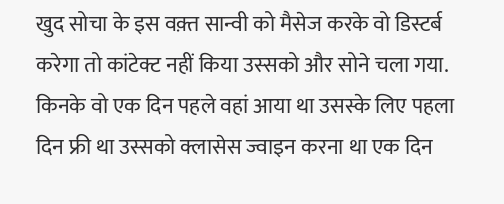खुद सोचा के इस वक़्त सान्वी को मैसेज करके वो डिस्टर्ब करेगा तो कांटेक्ट नहीं किया उस्सको और सोने चला गया.
किनके वो एक दिन पहले वहां आया था उसस्के लिए पहला दिन फ्री था उस्सको क्लासेस ज्वाइन करना था एक दिन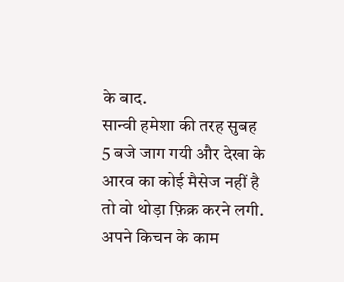के बाद.
सान्वी हमेशा की तरह सुबह 5 बजे जाग गयी और देखा के आरव का कोई मैसेज नहीं है तो वो थोड़ा फ़िक्र करने लगी. अपने किचन के काम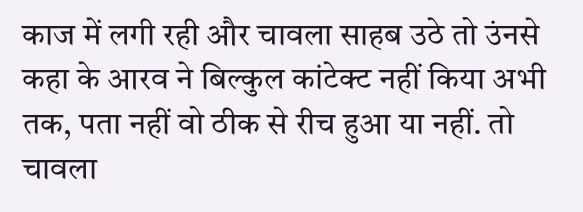काज में लगी रही और चावला साहब उठे तो उंनसे कहा के आरव ने बिल्कुल कांटेक्ट नहीं किया अभी तक, पता नहीं वो ठीक से रीच हुआ या नहीं. तो चावला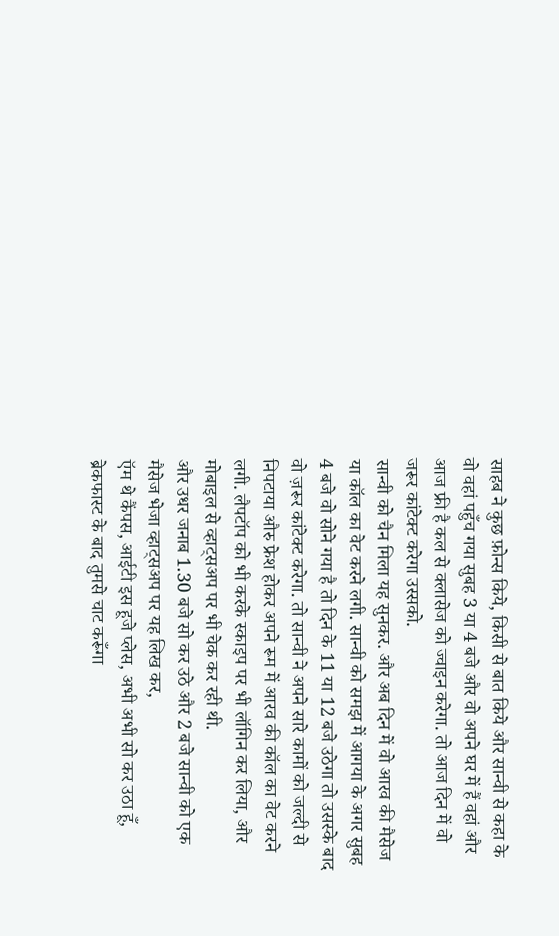साहब ने कुछ फ़ोन्स किये, किसी से बात किये और सान्वी से कहा के वो वहां पहुँच गया सुबह 3 या 4 बजे और वो अपने घर में हैं वहां और आज फ्री है कल से क्लासेज को ज्वाइन करेगा. तो आज दिन में वो जरूर कांटेक्ट करेगा उस्सको.
सान्वी को चैन मिला यह सुनकर. और अब दिन में वो आरव की मैसेज या कॉल का वेट करने लगी. सान्वी को समझ में आगया के अगर सुबह 4 बजे वो सोने गया है तो दिन के 11 या 12 बजे उठेगा तो उसस्के बाद वो ज़रूर कांटेक्ट करेगा. तो सान्वी ने अपने सारे कामों को जल्दी से निपटाया औरु फ्रेश होकर अपने रूम में आरव की कॉल का वेट करने लगी. लैपटॉप को भी करके स्काइप पर भी लॉगिन कर लिया, और मोबाइल से व्हाट्सअप पर भी चेक कर रही थी.
और उधर जनाब 1.30 बजे सो कर उठे और 2 बजे सान्वी को एक मैसेज भेजा व्हाट्सअप पर यह लिख कर,
ऍम थे कैंपस, आईटी इस हूजे प्लेस, अभी अभी सो कर उठा हूँ, ब्रेकफास्ट के बाद तुमसे चाट करूँगा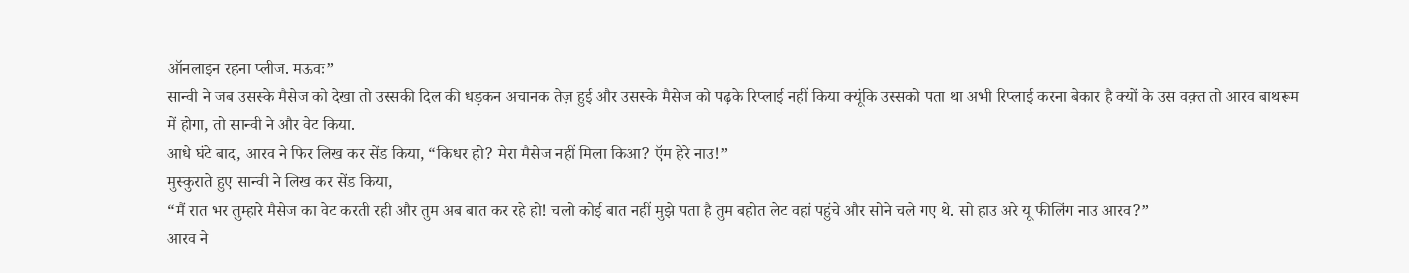ऑनलाइन रहना प्लीज. मऊवः”
सान्वी ने जब उसस्के मैसेज को देखा तो उस्सकी दिल की धड़कन अचानक तेज़ हुई और उसस्के मैसेज को पढ़के रिप्लाई नहीं किया क्यूंकि उस्सको पता था अभी रिप्लाई करना बेकार है क्यों के उस वक़्त तो आरव बाथरूम में होगा, तो सान्वी ने और वेट किया.
आधे घंटे बाद, आरव ने फिर लिख कर सेंड किया, “किधर हो? मेरा मैसेज नहीं मिला किआ? ऍम हेरे नाउ!”
मुस्कुराते हुए सान्वी ने लिख कर सेंड किया,
“मैं रात भर तुम्हारे मैसेज का वेट करती रही और तुम अब बात कर रहे हो! चलो कोई बात नहीं मुझे पता है तुम बहोत लेट वहां पहुंचे और सोने चले गए थे. सो हाउ अरे यू फीलिंग नाउ आरव?”
आरव ने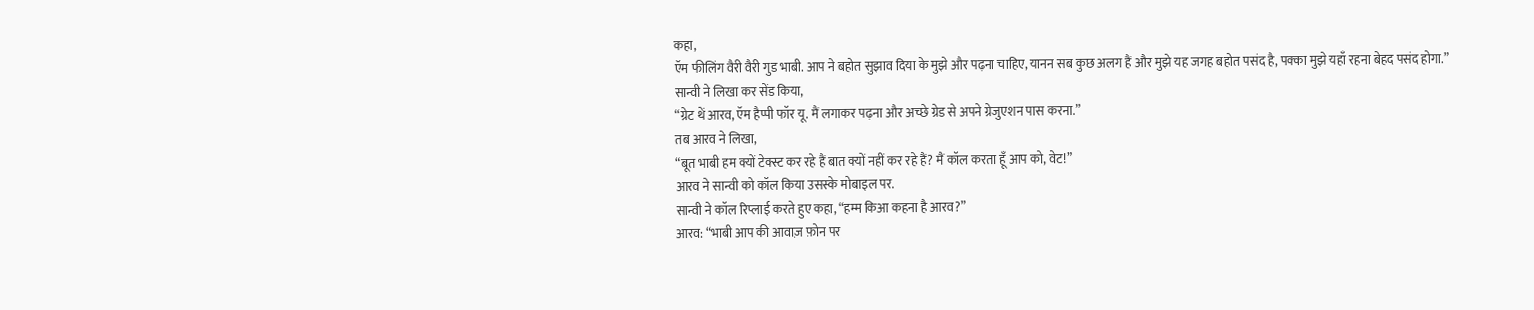कहा,
ऍम फीलिंग वैरी वैरी गुड भाबी. आप ने बहोत सुझाव दिया के मुझे और पढ़ना चाहिए, यानन सब कुछ अलग हैं और मुझे यह जगह बहोत पसंद है, पक्का मुझे यहाँ रहना बेहद पसंद होगा.”
सान्वी ने लिखा कर सेंड किया,
“ग्रेट थें आरव, ऍम हैप्पी फॉर यू. मैं लगाकर पढ़ना और अच्छे ग्रेड से अपने ग्रेजुएशन पास करना.”
तब आरव ने लिखा,
“बूत भाबी हम क्यों टेक्स्ट कर रहे हैं बात क्यों नहीं कर रहे हैं? मैं कॉल करता हूँ आप को, वेट!”
आरव ने सान्वी को कॉल किया उसस्के मोबाइल पर.
सान्वी ने कॉल रिप्लाई करते हुए कहा, “हम्म किआ कहना है आरव?”
आरव: “भाबी आप की आवाज़ फ़ोन पर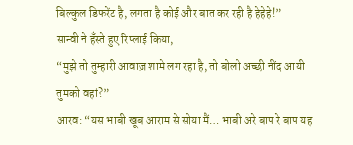बिल्कुल डिफरेंट है, लगता है कोई और बात कर रही है हेहेहे!”
सान्वी ने हँस्ते हुए रिप्लाई किया,
“मुझे तो तुम्हारी आवाज़ शामे लग रहा है, तो बोलो अच्छी नींद आयी तुमको वहां?”
आरव: “यस भाबी खूब आराम से सोया मैं… भाबी अरे बाप रे बाप यह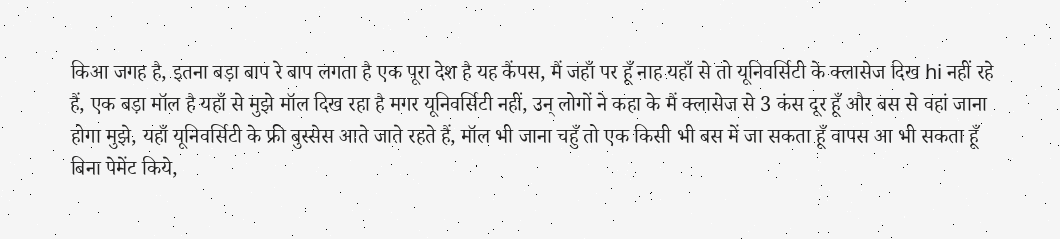किआ जगह है, इतना बड़ा बाप रे बाप लगता है एक पूरा देश है यह कैंपस, मैं जहाँ पर हूँ नाह यहाँ से तो यूनिवर्सिटी के क्लासेज दिख hi नहीं रहे हैं, एक बड़ा मॉल है यहाँ से मुझे मॉल दिख रहा है मगर यूनिवर्सिटी नहीं, उन् लोगों ने कहा के मैं क्लासेज से 3 कंस दूर हूँ और बस से वहां जाना होगा मुझे, यहाँ यूनिवर्सिटी के फ्री बुस्सेस आते जाते रहते हैं, मॉल भी जाना चहुँ तो एक किसी भी बस में जा सकता हूँ वापस आ भी सकता हूँ बिना पेमेंट किये,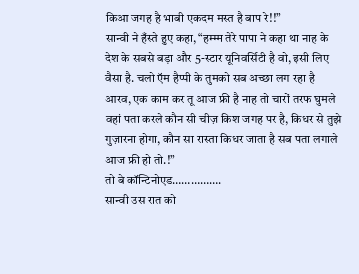किआ जगह है भाबी एकदम मस्त है बाप रे!!”
सान्वी ने हँस्ते हुए कहा, “हम्म्म तेरे पापा ने कहा था नाह के देश के सबसे बड़ा और 5-स्टार यूनिवर्सिटी है वो, इसी लिए वैसा है. चलो ऍम हैप्पी के तुमको सब अच्छा लग रहा है आरव, एक काम कर तू आज फ्री है नाह तो चारों तरफ घुमले वहां पता करले कौन सी चीज़ किश जगह पर है, किधर से तुझे गुज़ारना होगा, कौन सा रास्ता किधर जाता है सब पता लगाले आज फ्री हो तो.!”
तो बे कॉन्टिनोएड…………….
सान्वी उस रात को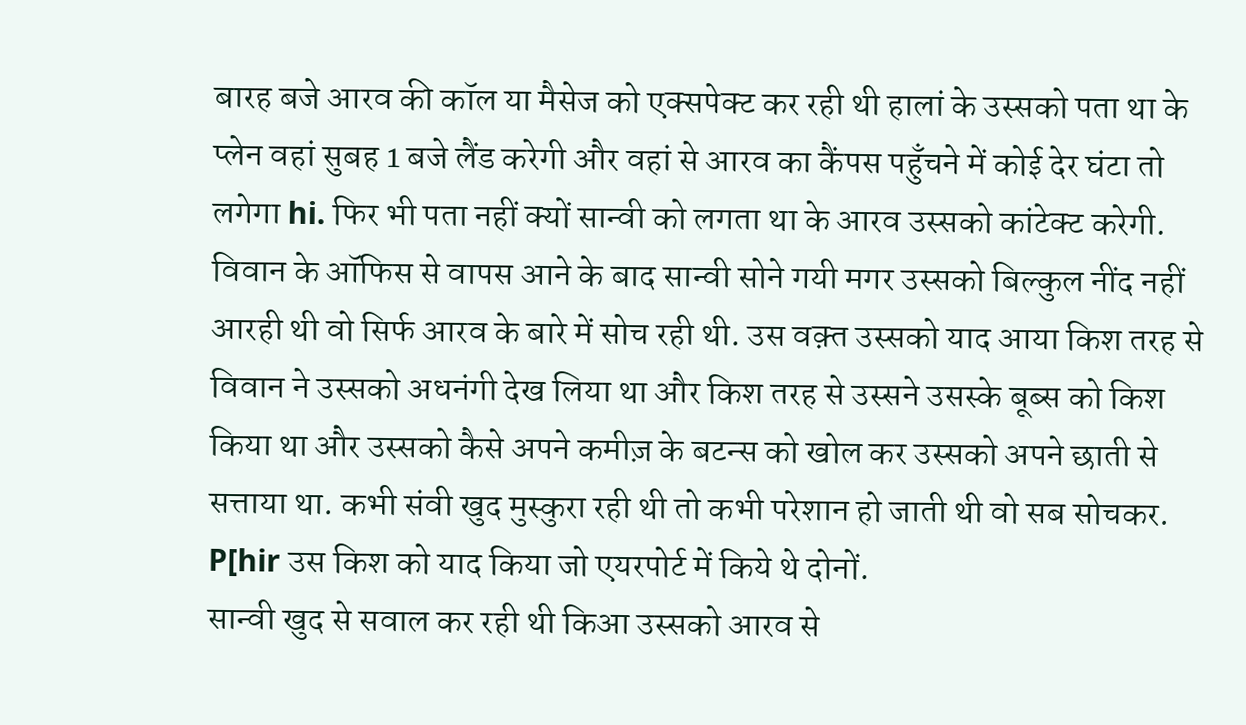बारह बजे आरव की कॉल या मैसेज को एक्सपेक्ट कर रही थी हालां के उस्सको पता था के प्लेन वहां सुबह 1 बजे लैंड करेगी और वहां से आरव का कैंपस पहुँचने में कोई देर घंटा तो लगेगा hi. फिर भी पता नहीं क्यों सान्वी को लगता था के आरव उस्सको कांटेक्ट करेगी.
विवान के ऑफिस से वापस आने के बाद सान्वी सोने गयी मगर उस्सको बिल्कुल नींद नहीं आरही थी वो सिर्फ आरव के बारे में सोच रही थी. उस वक़्त उस्सको याद आया किश तरह से विवान ने उस्सको अधनंगी देख लिया था और किश तरह से उस्सने उसस्के बूब्स को किश किया था और उस्सको कैसे अपने कमीज़ के बटन्स को खोल कर उस्सको अपने छाती से सत्ताया था. कभी संवी खुद मुस्कुरा रही थी तो कभी परेशान हो जाती थी वो सब सोचकर. P[hir उस किश को याद किया जो एयरपोर्ट में किये थे दोनों.
सान्वी खुद से सवाल कर रही थी किआ उस्सको आरव से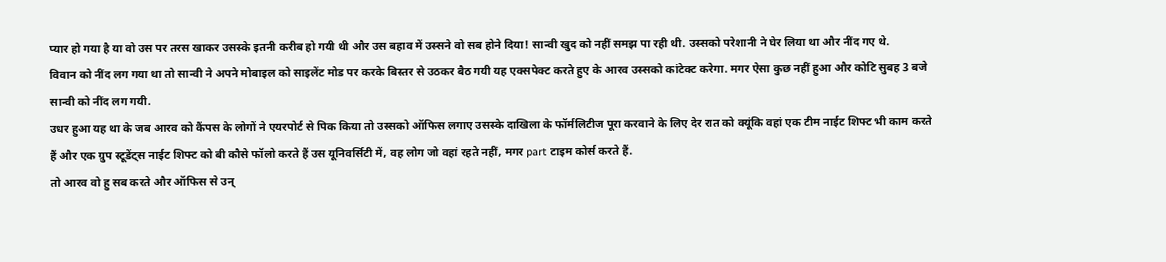प्यार हो गया है या वो उस पर तरस खाकर उसस्के इतनी करीब हो गयी थी और उस बहाव में उस्सने वो सब होने दिया! सान्वी खुद को नहीं समझ पा रही थी. उस्सको परेशानी ने घेर लिया था और नींद गए थे.
विवान को नींद लग गया था तो सान्वी ने अपने मोबाइल को साइलेंट मोड पर करके बिस्तर से उठकर बैठ गयी यह एक्सपेक्ट करते हुए के आरव उस्सको कांटेक्ट करेगा. मगर ऐसा कुछ नहीं हुआ और कोटि सुबह 3 बजे सान्वी को नींद लग गयी.
उधर हुआ यह था के जब आरव को कैंपस के लोगों ने एयरपोर्ट से पिक किया तो उस्सको ऑफिस लगाए उसस्के दाखिला के फॉर्मलिटीज पूरा करवाने के लिए देर रात को क्यूंकि वहां एक टीम नाईट शिफ्ट भी काम करते हैं और एक ग्रुप स्टूडेंट्स नाईट शिफ्ट को बी कौसे फॉलो करते हैं उस यूनिवर्सिटी में, वह लोग जो वहां रहते नहीं, मगर part टाइम कोर्स करते हैं.
तो आरव वो हु सब करते और ऑफिस से उन्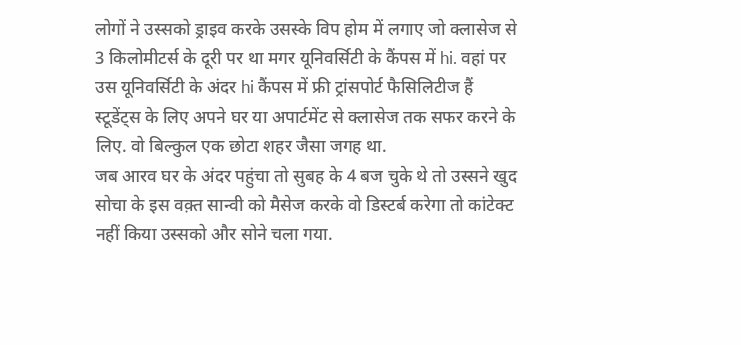लोगों ने उस्सको ड्राइव करके उसस्के विप होम में लगाए जो क्लासेज से 3 किलोमीटर्स के दूरी पर था मगर यूनिवर्सिटी के कैंपस में hi. वहां पर उस यूनिवर्सिटी के अंदर hi कैंपस में फ्री ट्रांसपोर्ट फैसिलिटीज हैं स्टूडेंट्स के लिए अपने घर या अपार्टमेंट से क्लासेज तक सफर करने के लिए. वो बिल्कुल एक छोटा शहर जैसा जगह था.
जब आरव घर के अंदर पहुंचा तो सुबह के 4 बज चुके थे तो उस्सने खुद सोचा के इस वक़्त सान्वी को मैसेज करके वो डिस्टर्ब करेगा तो कांटेक्ट नहीं किया उस्सको और सोने चला गया.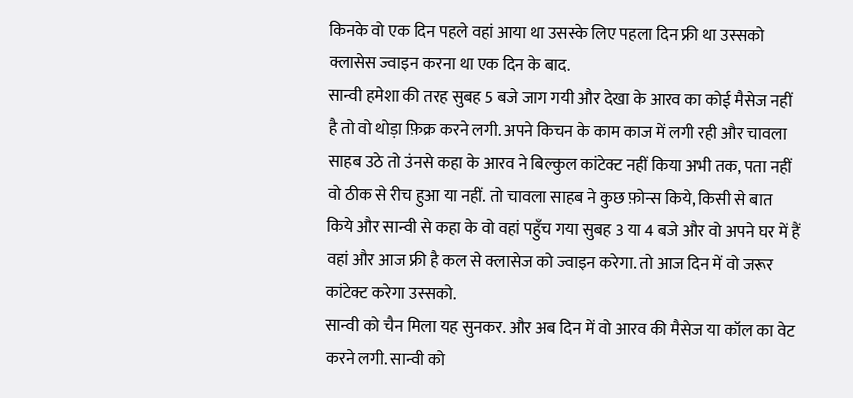किनके वो एक दिन पहले वहां आया था उसस्के लिए पहला दिन फ्री था उस्सको क्लासेस ज्वाइन करना था एक दिन के बाद.
सान्वी हमेशा की तरह सुबह 5 बजे जाग गयी और देखा के आरव का कोई मैसेज नहीं है तो वो थोड़ा फ़िक्र करने लगी. अपने किचन के काम काज में लगी रही और चावला साहब उठे तो उंनसे कहा के आरव ने बिल्कुल कांटेक्ट नहीं किया अभी तक, पता नहीं वो ठीक से रीच हुआ या नहीं. तो चावला साहब ने कुछ फ़ोन्स किये, किसी से बात किये और सान्वी से कहा के वो वहां पहुँच गया सुबह 3 या 4 बजे और वो अपने घर में हैं वहां और आज फ्री है कल से क्लासेज को ज्वाइन करेगा. तो आज दिन में वो जरूर कांटेक्ट करेगा उस्सको.
सान्वी को चैन मिला यह सुनकर. और अब दिन में वो आरव की मैसेज या कॉल का वेट करने लगी. सान्वी को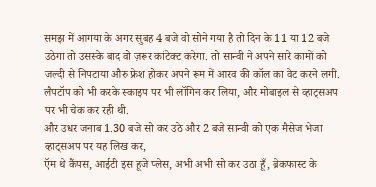समझ में आगया के अगर सुबह 4 बजे वो सोने गया है तो दिन के 11 या 12 बजे उठेगा तो उसस्के बाद वो ज़रूर कांटेक्ट करेगा. तो सान्वी ने अपने सारे कामों को जल्दी से निपटाया औरु फ्रेश होकर अपने रूम में आरव की कॉल का वेट करने लगी. लैपटॉप को भी करके स्काइप पर भी लॉगिन कर लिया, और मोबाइल से व्हाट्सअप पर भी चेक कर रही थी.
और उधर जनाब 1.30 बजे सो कर उठे और 2 बजे सान्वी को एक मैसेज भेजा व्हाट्सअप पर यह लिख कर,
ऍम थे कैंपस, आईटी इस हूजे प्लेस, अभी अभी सो कर उठा हूँ, ब्रेकफास्ट के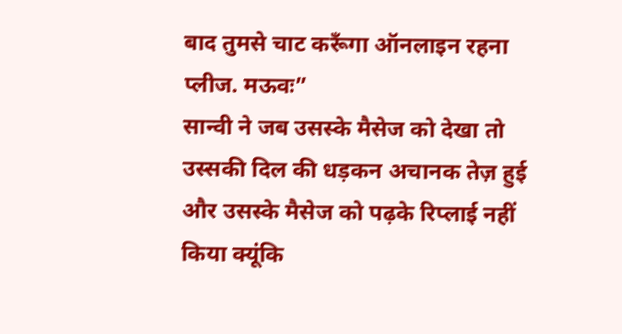बाद तुमसे चाट करूँगा ऑनलाइन रहना प्लीज. मऊवः”
सान्वी ने जब उसस्के मैसेज को देखा तो उस्सकी दिल की धड़कन अचानक तेज़ हुई और उसस्के मैसेज को पढ़के रिप्लाई नहीं किया क्यूंकि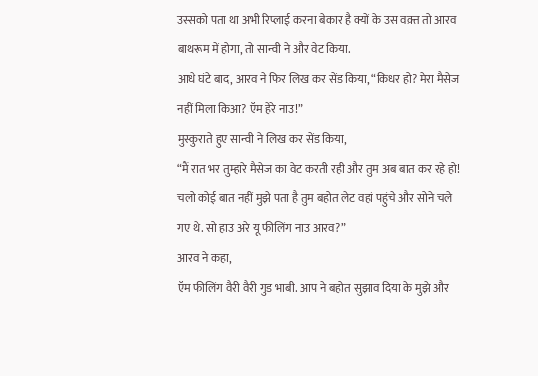उस्सको पता था अभी रिप्लाई करना बेकार है क्यों के उस वक़्त तो आरव बाथरूम में होगा, तो सान्वी ने और वेट किया.
आधे घंटे बाद, आरव ने फिर लिख कर सेंड किया, “किधर हो? मेरा मैसेज नहीं मिला किआ? ऍम हेरे नाउ!”
मुस्कुराते हुए सान्वी ने लिख कर सेंड किया,
“मैं रात भर तुम्हारे मैसेज का वेट करती रही और तुम अब बात कर रहे हो! चलो कोई बात नहीं मुझे पता है तुम बहोत लेट वहां पहुंचे और सोने चले गए थे. सो हाउ अरे यू फीलिंग नाउ आरव?”
आरव ने कहा,
ऍम फीलिंग वैरी वैरी गुड भाबी. आप ने बहोत सुझाव दिया के मुझे और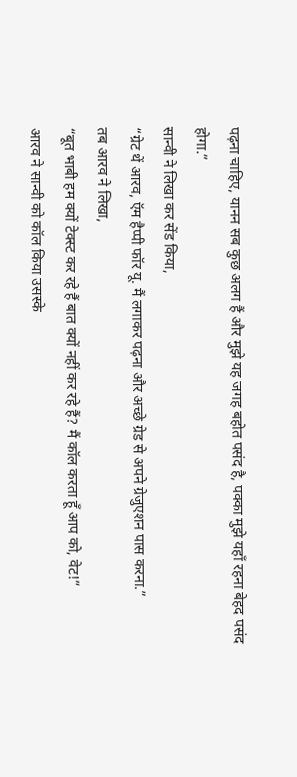पढ़ना चाहिए, यानन सब कुछ अलग हैं और मुझे यह जगह बहोत पसंद है, पक्का मुझे यहाँ रहना बेहद पसंद होगा.”
सान्वी ने लिखा कर सेंड किया,
“ग्रेट थें आरव, ऍम हैप्पी फॉर यू. मैं लगाकर पढ़ना और अच्छे ग्रेड से अपने ग्रेजुएशन पास करना.”
तब आरव ने लिखा,
“बूत भाबी हम क्यों टेक्स्ट कर रहे हैं बात क्यों नहीं कर रहे हैं? मैं कॉल करता हूँ आप को, वेट!”
आरव ने सान्वी को कॉल किया उसस्के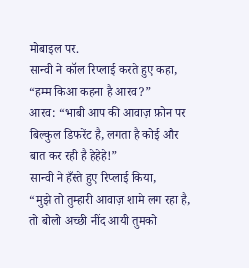मोबाइल पर.
सान्वी ने कॉल रिप्लाई करते हुए कहा, “हम्म किआ कहना है आरव?”
आरव: “भाबी आप की आवाज़ फ़ोन पर बिल्कुल डिफरेंट है, लगता है कोई और बात कर रही है हेहेहे!”
सान्वी ने हँस्ते हुए रिप्लाई किया,
“मुझे तो तुम्हारी आवाज़ शामे लग रहा है, तो बोलो अच्छी नींद आयी तुमको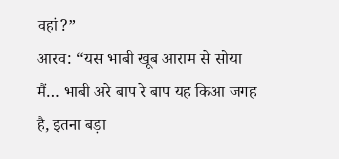वहां?”
आरव: “यस भाबी खूब आराम से सोया मैं… भाबी अरे बाप रे बाप यह किआ जगह है, इतना बड़ा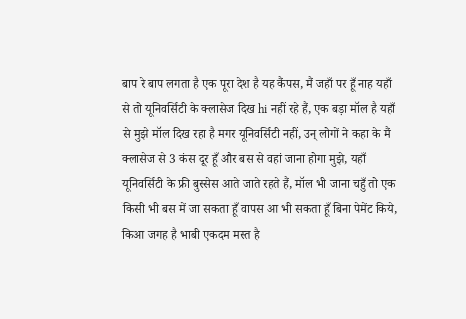बाप रे बाप लगता है एक पूरा देश है यह कैंपस, मैं जहाँ पर हूँ नाह यहाँ से तो यूनिवर्सिटी के क्लासेज दिख hi नहीं रहे हैं, एक बड़ा मॉल है यहाँ से मुझे मॉल दिख रहा है मगर यूनिवर्सिटी नहीं, उन् लोगों ने कहा के मैं क्लासेज से 3 कंस दूर हूँ और बस से वहां जाना होगा मुझे, यहाँ यूनिवर्सिटी के फ्री बुस्सेस आते जाते रहते हैं, मॉल भी जाना चहुँ तो एक किसी भी बस में जा सकता हूँ वापस आ भी सकता हूँ बिना पेमेंट किये, किआ जगह है भाबी एकदम मस्त है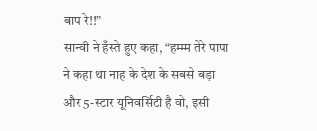बाप रे!!”
सान्वी ने हँस्ते हुए कहा, “हम्म्म तेरे पापा ने कहा था नाह के देश के सबसे बड़ा और 5-स्टार यूनिवर्सिटी है वो, इसी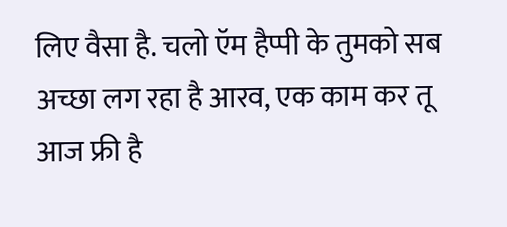लिए वैसा है. चलो ऍम हैप्पी के तुमको सब अच्छा लग रहा है आरव, एक काम कर तू आज फ्री है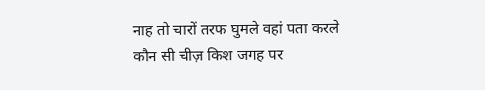नाह तो चारों तरफ घुमले वहां पता करले कौन सी चीज़ किश जगह पर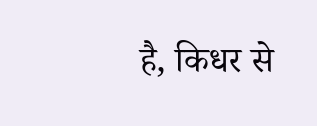है, किधर से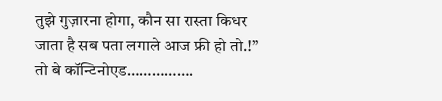तुझे गुज़ारना होगा, कौन सा रास्ता किधर जाता है सब पता लगाले आज फ्री हो तो.!”
तो बे कॉन्टिनोएड…………….